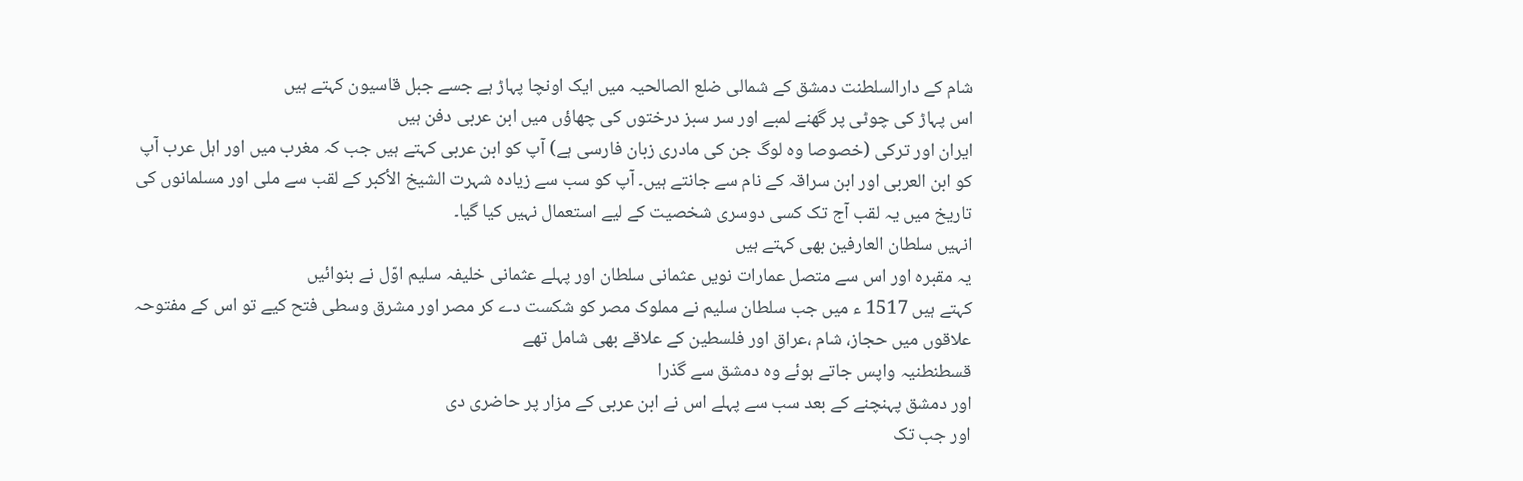شام کے دارالسلطنت دمشق کے شمالی ضلع الصالحیہ میں ایک اونچا پہاڑ ہے جسے جبل قاسیون کہتے ہیں
اس پہاڑ کی چوٹی پر گھنے لمبے اور سر سبز درختوں کی چھاؤں میں ابن عربی دفن ہیں
ایران اور ترکی (خصوصا وہ لوگ جن کی مادری زبان فارسی ہے) آپ کو ابن عربی کہتے ہیں جب کہ مغرب میں اور اہل عرب آپ کو ابن العربی اور ابن سراقہ کے نام سے جانتے ہیں۔ آپ کو سب سے زیادہ شہرت الشیخ الأکبر کے لقب سے ملی اور مسلمانوں کی تاریخ میں یہ لقب آج تک کسی دوسری شخصیت کے لیے استعمال نہیں کیا گیا۔
انہیں سلطان العارفین بھی کہتے ہیں
یہ مقبرہ اور اس سے متصل عمارات نویں عثمانی سلطان اور پہلے عثمانی خلیفہ سلیم اوّل نے بنوائیں
کہتے ہیں 1517 ء میں جب سلطان سلیم نے مملوک مصر کو شکست دے کر مصر اور مشرق وسطی فتح کیے تو اس کے مفتوحہ علاقوں میں حجاز، شام ،عراق اور فلسطین کے علاقے بھی شامل تھے
قسطنطنیہ واپس جاتے ہوئے وہ دمشق سے گذرا
اور دمشق پہنچنے کے بعد سب سے پہلے اس نے ابن عربی کے مزار پر حاضری دی
اور جب تک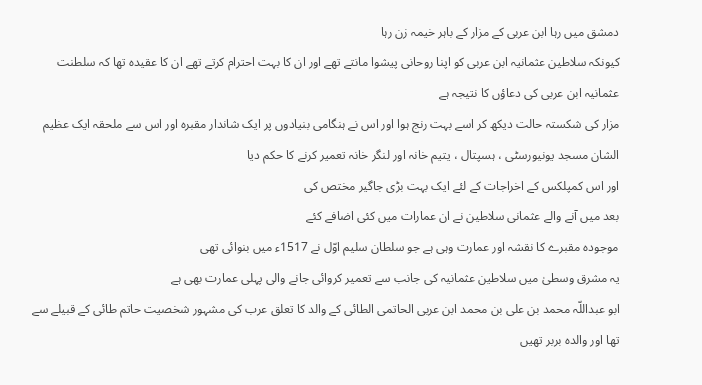دمشق میں رہا ابن عربی کے مزار کے باہر خیمہ زن رہا
کیونکہ سلاطین عثمانیہ ابن عربی کو اپنا روحانی پیشوا مانتے تھے اور ان کا بہت احترام کرتے تھے ان کا عقیدہ تھا کہ سلطنت عثمانیہ ابن عربی کی دعاؤں کا نتیجہ ہے
مزار کی شکستہ حالت دیکھ کر اسے بہت رنج ہوا اور اس نے ہنگامی بنیادوں پر ایک شاندار مقبرہ اور اس سے ملحقہ ایک عظیم الشان مسجد یونیورسٹی ، ہسپتال ، یتیم خانہ اور لنگر خانہ تعمیر کرنے کا حکم دیا
اور اس کمپلکس کے اخراجات کے لئے ایک بہت بڑی جاگیر مختص کی
بعد میں آنے والے عثمانی سلاطین نے ان عمارات میں کئی اضافے کئے
موجودہ مقبرے کا نقشہ اور عمارت وہی ہے جو سلطان سلیم اوّل نے 1517ء میں بنوائی تھی
یہ مشرق وسطیٰ میں سلاطین عثمانیہ کی جانب سے تعمیر کروائی جانے والی پہلی عمارت بھی ہے
ابو عبداللّہ محمد بن علی بن محمد ابن عربی الحاتمی الطائی کے والد کا تعلق عرب کی مشہور شخصیت حاتم طائی کے قبیلے سے تھا اور والدہ بربر تھیں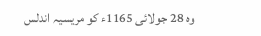وہ 28 جولائی 1165ء کو مریسیہ اندلس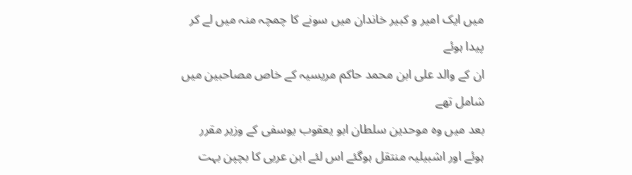میں ایک امیر و کبیر خاندان میں سونے کا چمچہ منہ میں لے کر پیدا ہوئے
ان کے والد علی ابن محمد حاکم مریسیہ کے خاص مصاحبین میں شامل تھے
بعد میں وہ موحدین سلطان ابو یعقوب یوسفی کے وزیر مقرر ہوئے اور اشبیلیہ منتقل ہوگئے اس لئے ابن عربی کا بچپن بہت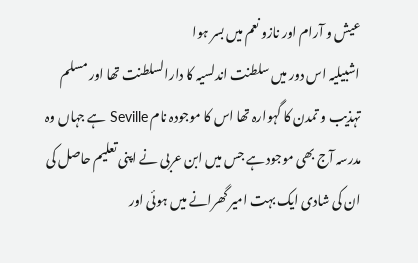عیش و آرام اور نازو نعم میں بسر ہوا
اشبیلیہ اس دور میں سلطنت اندلسیہ کا دارالسلطنت تھا اور مسلم تہذیب و تمدن کا گہوارہ تھا اس کا موجودہ نام Seville ہے جہاں وہ مدرسہ آج بھی موجود ہے جس میں ابن عربی نے اپنی تعلیم حاصل کی ان کی شادی ایک بہت امیر گھرانے میں ہوئی اور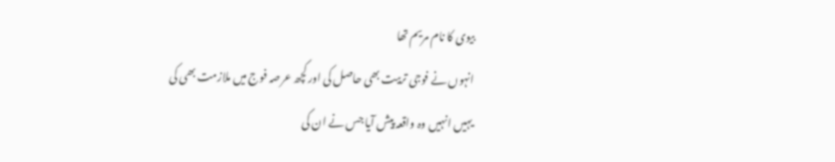بیوی کا نام مریم تھا
انہوں نے فوجی تربیت بھی حاصل کی اور کچھ عرصہ فوج میں ملازمت بھی کی
یہیں انہیں وہ واقعہ پیش آیا جس نے ان کی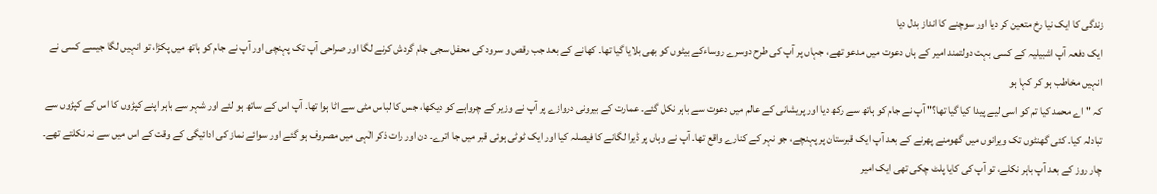زندگی کا ایک نیا رخ متعین کر دیا اور سوچنے کا انداز بدل دیا
ایک دفعہ آپ اشبیلیہ کے کسی بہت دولتمند امیر کے ہاں دعوت میں مدعو تھے، جہاں پر آپ کی طرح دوسرے روساءکے بیٹوں کو بھی بلایا گیا تھا۔ کھانے کے بعد جب رقص و سرود کی محفل سجی جام گردش کرنے لگا اور صراحی آپ تک پہنچی اور آپ نے جام کو ہاتھ میں پکڑا، تو انہیں لگا جیسے کسی نے انہیں مخاطب ہو کر کہا ہو
کہ " اے محمد کیا تم کو اسی لیے پیدا کیا گیا تھا؟" آپ نے جام کو ہاتھ سے رکھ دیا اور پریشانی کے عالم میں دعوت سے باہر نکل گئے۔ عمارت کے بیرونی دروازے پر آپ نے وزیر کے چرواہے کو دیکھا، جس کا لباس مٹی سے اٹا ہوا تھا۔ آپ اس کے ساتھ ہو لئے اور شہر سے باہر اپنے کپڑوں کا اس کے کپڑوں سے تبادلہ کیا۔ کئی گھنٹوں تک ویرانوں میں گھومنے پھرنے کے بعد آپ ایک قبرستان پر پہنچے، جو نہر کے کنارے واقع تھا۔ آپ نے وہاں پر ڈیرا لگانے کا فیصلہ کیا اور ایک ٹوٹی ہوئی قبر میں جا اترے۔ دن اور رات ذکر الٰہی میں مصروف ہو گئے اور سوائے نماز کی ادائیگی کے وقت کے اس میں سے نہ نکلتے تھے۔ چار روز کے بعد آپ باہر نکلے، تو آپ کی کایا پلٹ چکی تھی ایک امیر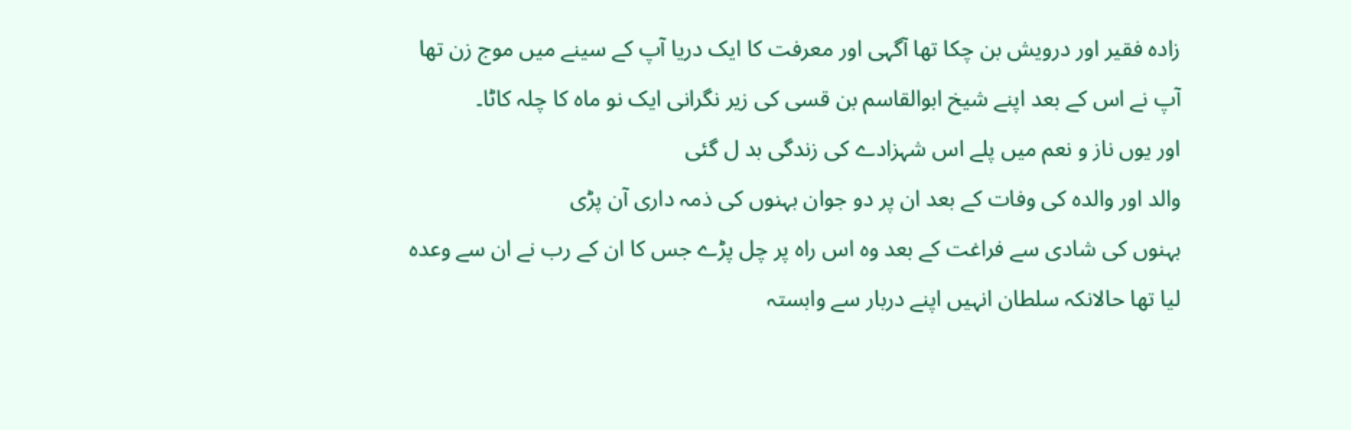زادہ فقیر اور درویش بن چکا تھا آگہی اور معرفت کا ایک دریا آپ کے سینے میں موج زن تھا
آپ نے اس کے بعد اپنے شیخ ابوالقاسم بن قسی کی زیر نگرانی ایک نو ماہ کا چلہ کاٹا۔
اور یوں ناز و نعم میں پلے اس شہزادے کی زندگی بد ل گئی
والد اور والدہ کی وفات کے بعد ان پر دو جوان بہنوں کی ذمہ داری آن پڑی
بہنوں کی شادی سے فراغت کے بعد وہ اس راہ پر چل پڑے جس کا ان کے رب نے ان سے وعدہ لیا تھا حالانکہ سلطان انہیں اپنے دربار سے وابستہ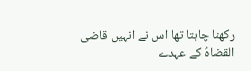رکھنا چاہتا تھا اس نے انہیں قاضی القضاہُ کے عہدے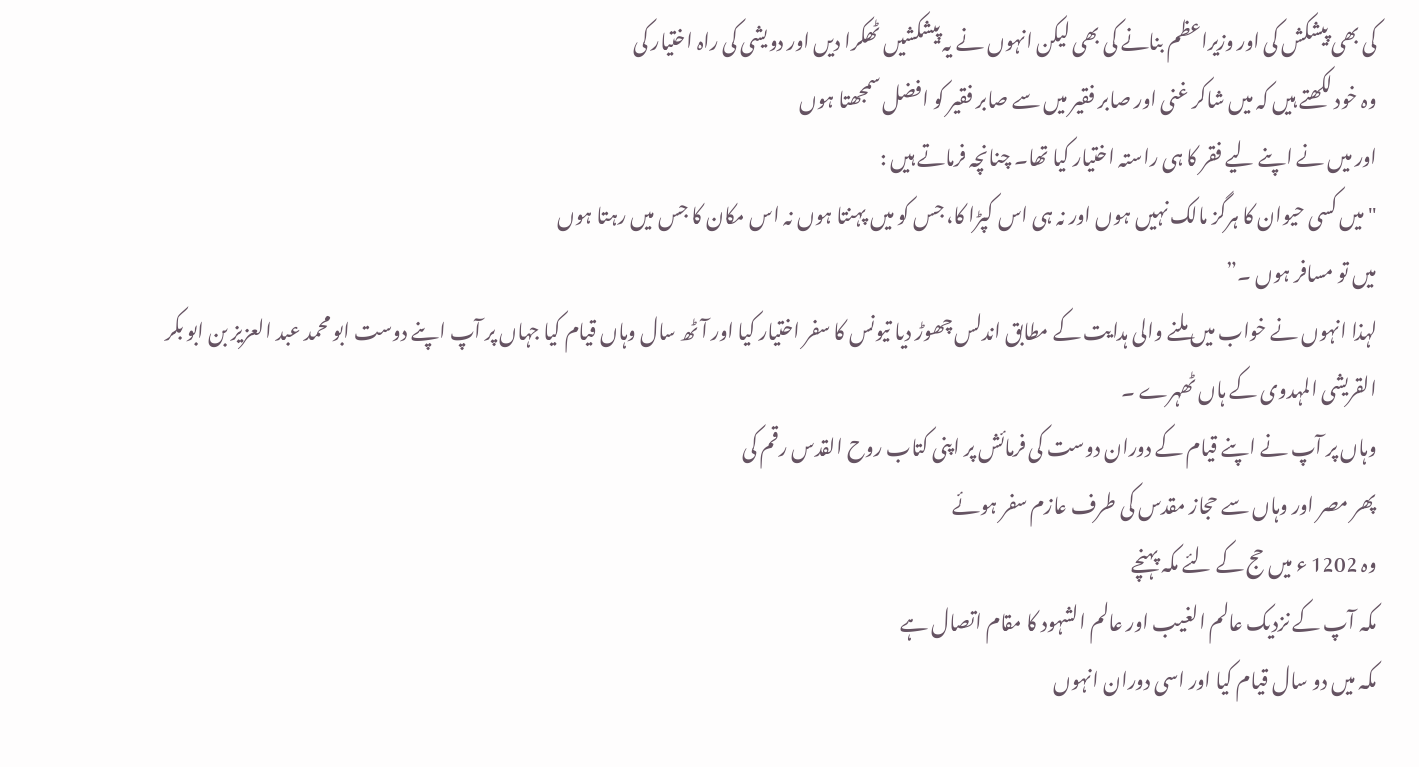کی بھی پیشکش کی اور وزیراعظم بنانے کی بھی لیکن انہوں نے یہ پیشکشیں ٹھکرا دیں اور دویشی کی راہ اختیار کی
وہ خود لکھتے ہیں کہ میں شاکر غنی اور صابر فقیر میں سے صابر فقیر کو افضل سمجھتا ہوں
اور میں نے اپنے لیے فقر کا ہی راستہ اختیار کیا تھا۔ چنانچہ فرماتے ہیں :
" میں کسی حیوان کا ہرگز مالک نہیں ہوں اور نہ ہی اس کپڑا کا، جس کو میں پہنتا ہوں نہ اس مکان کا جس میں رہتا ہوں
میں تو مسافر ہوں ۔”
لہذا انہوں نے خواب میں ملنے والی ہدایت کے مطابق اندلس چھوڑ دیا تیونس کا سفر اختیار کیا اور آٹھ سال وہاں قیام کیا جہاں پر آپ اپنے دوست ابو محمد عبد العزیز بن ابو بکر القریشی المہدوی کے ہاں ٹھہرے ۔
وہاں پر آپ نے اپنے قیام کے دوران دوست کی فرمائش پر اپنی کتاب روح القدس رقم کی
پھر مصر اور وہاں سے حجاز مقدس کی طرف عازم سفر ہوئے
وہ 1202 ء میں حج کے لئے مکہ پہنچے
مکہ آپ کے نزدیک عالم الغیب اور عالم الشہود کا مقام اتصال ہے
مکہ میں دو سال قیام کیا اور اسی دوران انہوں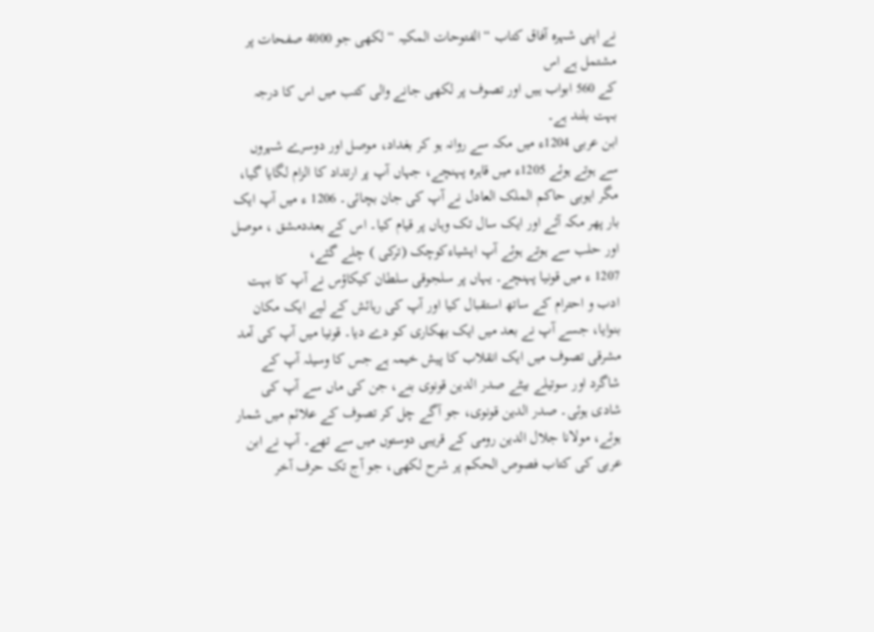نے اپنی شہرہ آفاق کتاب “ الفتوحات المکیہ “ لکھی جو 4000 صفحات پر مشتمل ہے اس
کے 560 ابواب ہیں اور تصوف پر لکھی جانے والی کتب میں اس کا درجہ بہت بلند ہے۔
ابن عربی 1204ء میں مکہ سے روانہ ہو کر بغداد، موصل اور دوسرے شہروں سے ہوتے ہوئے 1205ء میں قاہرہ پہنچے، جہاں آپ پر ارتداد کا الزام لگایا گیا، مگر ایوبی حاکم الملک العادل نے آپ کی جان بچائی۔ 1206 ء میں آپ ایک بار پھر مکہ آئے اور ایک سال تک وہاں پر قیام کیا۔ اس کے بعددمشق ، موصل اور حلب سے ہوتے ہوئے آپ ایشیاءکوچک (ترکی ) چلے گئے،
1207 ء میں قونیا پہنچے۔ یہاں پر سلجوقی سلطان کیکاؤس نے آپ کا بہت ادب و احترام کے ساتھ استقبال کیا اور آپ کی رہائش کے لیے ایک مکان بنوایا، جسے آپ نے بعد میں ایک بھکاری کو دے دیا۔ قونیا میں آپ کی آمد مشرقی تصوف میں ایک انقلاب کا پیش خیمہ ہے جس کا وسیلہ آپ کے شاگرد اور سوتیلے بیٹے صدر الدین قونوی بنے، جن کی ماں سے آپ کی شادی ہوئی۔ صدر الدین قونوی، جو آگے چل کر تصوف کے علائم میں شمار ہوئے، مولانا جلال الدین رومی کے قریبی دوستوں میں سے تھے۔ آپ نے ابن عربی کی کتاب فصوص الحکم پر شرح لکھی، جو آج تک حرف آخر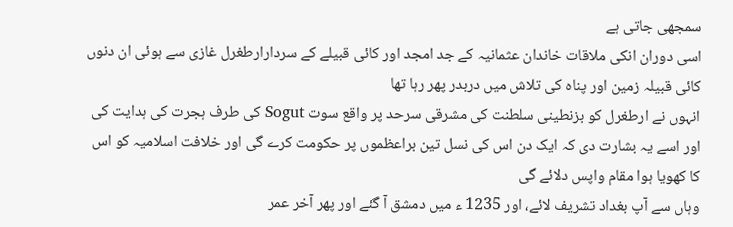سمجھی جاتی ہے
اسی دوران انکی ملاقات خاندان عثمانیہ کے جد امجد اور کائی قبیلے کے سردارارطغرل غازی سے ہوئی ان دنوں کائی قبیلہ زمین اور پناہ کی تلاش میں دربدر پھر رہا تھا
انہوں نے ارطغرل کو بزنطینی سلطنت کی مشرقی سرحد پر واقع سوت Sogut کی طرف ہجرت کی ہدایت کی اور اسے یہ بشارت دی کہ ایک دن اس کی نسل تین براعظموں پر حکومت کرے گی اور خلافت اسلامیہ کو اس کا کھویا ہوا مقام واپس دلائے گی
وہاں سے آپ بغداد تشریف لائے، اور 1235 ء میں دمشق آ گئے اور پھر آخر عمر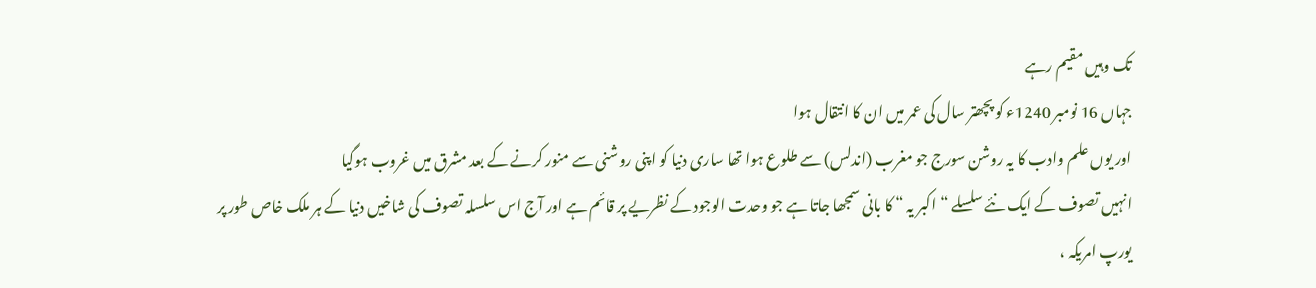تک وہیں مقیم رہے
جہاں 16 نومبر 1240ء کو پچھتر سال کی عمر میں ان کا انتقال ہوا
اور یوں علم وادب کا یہ روشن سورج جو مغرب (اندلس) سے طلوع ہوا تھا ساری دنیا کو اپنی روشنی سے منور کرنے کے بعد مشرق میں غروب ہوگیا
انہیں تصوف کے ایک نئے سلسلے “اکبر یہ “ کا بانی سمجھا جاتا ہے جو وحدت الوجود کے نظریے پر قائم ہے اور آج اس سلسلہ تصوف کی شاخیں دنیا کے ہر ملک خاص طور پر یورپ امریکہ ،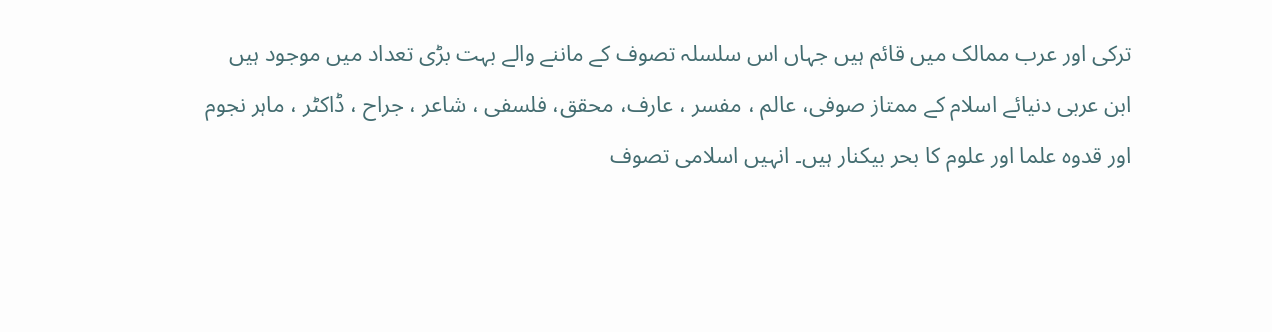ترکی اور عرب ممالک میں قائم ہیں جہاں اس سلسلہ تصوف کے ماننے والے بہت بڑی تعداد میں موجود ہیں
ابن عربی دنیائے اسلام کے ممتاز صوفی، عالم ، مفسر ، عارف، محقق، فلسفی ، شاعر ، جراح ، ڈاکٹر ، ماہر نجوم اور قدوہ علما اور علوم كا بحر بیكنار ہیں۔ انہیں اسلامی تصوف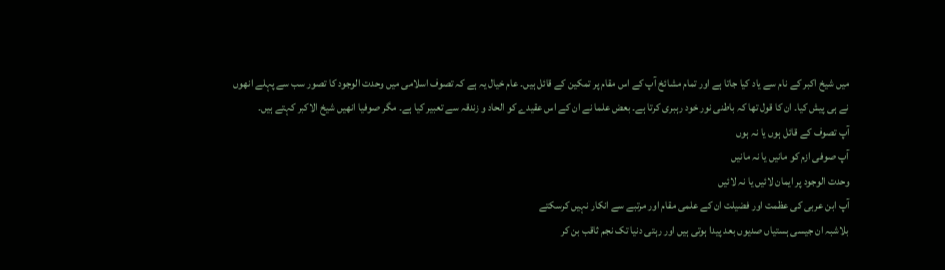میں شیخ اکبر کے نام سے یاد كیا جاتا ہے اور تمام مشائخ آپ كے اس مقام پر تمكین كے قائل ہیں۔ عام خیال یہ ہے کہ تصوف اسلامى میں وحدت الوجود کا تصور سب سے پہلے انھوں نے ہی پیش کیا۔ ان کا قول تھا کہ باطنی نور خود رہبری کرتا ہے۔ بعض علما نے ان کے اس عقیدے کو الحاد و زندقہ سے تعبیر کیا ہے۔ مگر صوفیا انھیں شیخ الاکبر کہتے ہیں۔
آپ تصوف کے قائل ہوں یا نہ ہوں
آپ صوفی ازم کو مانیں یا نہ مانیں
وحدت الوجود پر ایمان لائیں یا نہ لائیں
آپ ابن عربی کی عظمت اور فضیلت ان کے علمی مقام اور مرتبے سے انکار نہیں کرسکتے
بلاشبہ ان جیسی ہستیاں صدیوں بعد پیدا ہوتی ہیں اور رہتی دنیا تک نجم ثاقب بن کر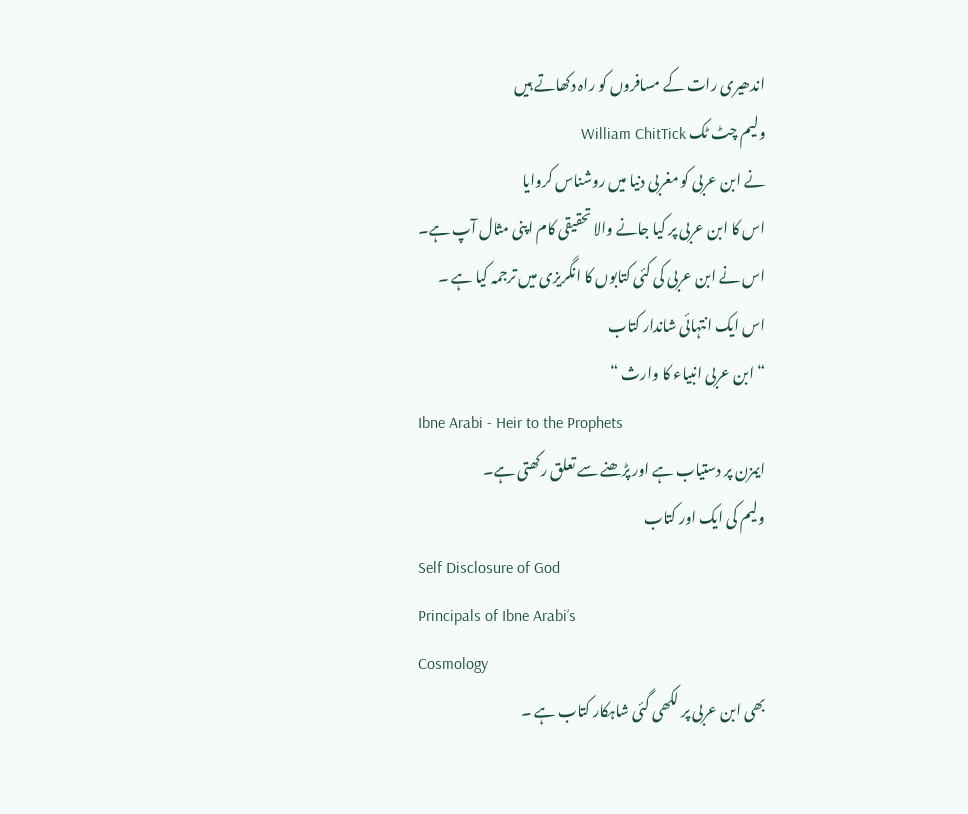اندھیری رات کے مسافروں کو راہ دکھاتے ہیں
ولیم چٹ ٹک William ChitTick
نے ابن عربی کو مغربی دنیا میں روشناس کروایا
اس کا ابن عربی پر کیا جانے والا تحقیقی کام اپنی مثال آپ ہے۔
اس نے ابن عربی کی کئی کتابوں کا انگریزی میں ترجمہ کیا ہے ۔
اس ایک انتہائی شاندار کتاب
“ ابن عربی انبیاء کا وارث “
Ibne Arabi - Heir to the Prophets
ایمزن پر دستیاب ہے اور پڑھنے سے تعلق رکھتی ہے۔
ولیم کی ایک اور کتاب
Self Disclosure of God
Principals of Ibne Arabi’s
Cosmology
بھی ابن عربی پر لکھی گئی شاہکار کتاب ہے ۔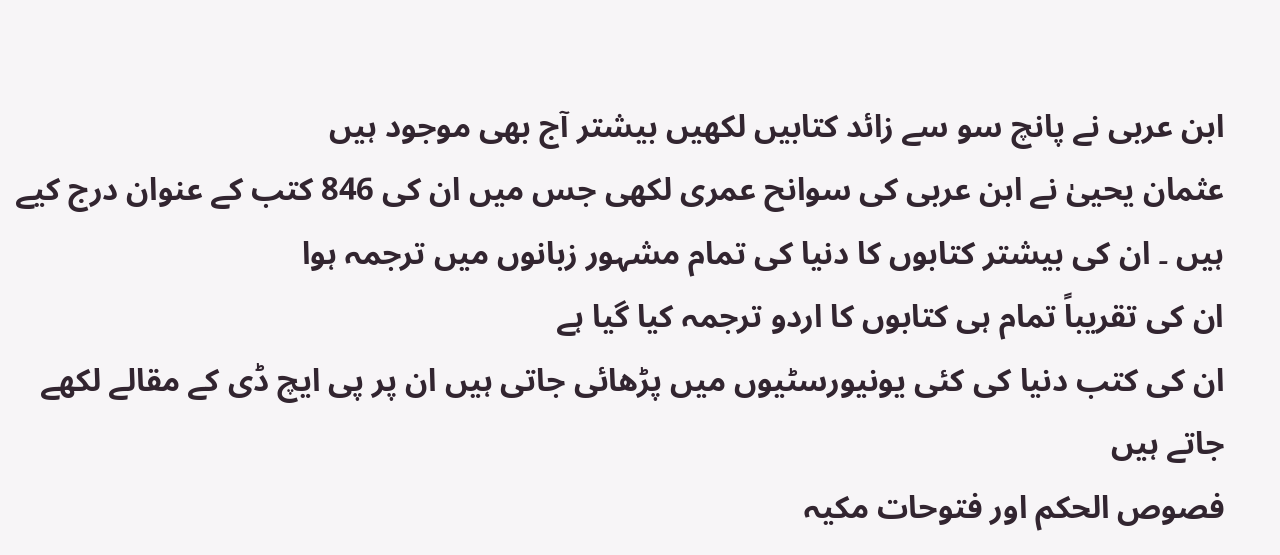ابن عربی نے پانچ سو سے زائد کتابیں لکھیں بیشتر آج بھی موجود ہیں
عثمان یحییٰ نے ابن عربی کی سوانح عمری لکھی جس میں ان کی 846 کتب کے عنوان درج کیے ہیں ۔ ان کی بیشتر کتابوں کا دنیا کی تمام مشہور زبانوں میں ترجمہ ہوا
ان کی تقریباً تمام ہی کتابوں کا اردو ترجمہ کیا گیا ہے
ان کی کتب دنیا کی کئی یونیورسٹیوں میں پڑھائی جاتی ہیں ان پر پی ایچ ڈی کے مقالے لکھے جاتے ہیں
فصوص الحكم اور فتوحات مکیہ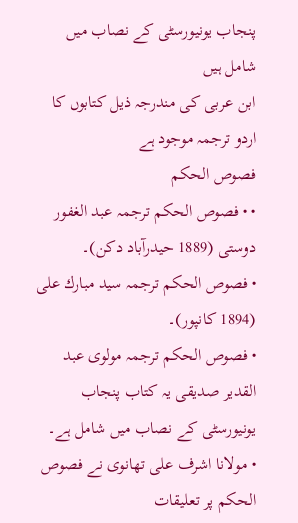پنجاب یونیورسٹی کے نصاب میں شامل ہیں
ابن عربی كى مندرجہ ذيل كتابوں كا اردو ترجمہ موجود ہے
فصوص الحکم
• • فصوص الحكم ترجمہ عبد الغفور دوستى (1889 حيدرآباد دكن)۔
• فصوص الحكم ترجمہ سيد مبارك علی (1894 كانپور)۔
• فصوص الحكم ترجمہ مولوى عبد القدير صديقی يہ كتاب پنجاب يونيورسٹى كے نصاب ميں شامل ہے۔
• مولانا اشرف علی تھانوى نے فصوص الحكم پر تعليقات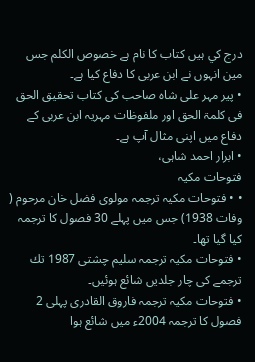درج كي ہیں كتاب كا نام ہے خصوص الكلم جس مين انہوں نے ابن عربی كا دفاع كيا ہے۔
• پیر مہر على شاہ صاحب كى كتاب تحقيق الحق فی كلمۃ الحق اور ملفوظات مہريہ ابن عربی كے دفاع ميں اپنى مثال آپ ہے۔
• ابرار احمد شاہی،
فتوحات مكيہ
• • فتوحات مکیہ ترجمہ مولوی فضل خان مرحوم ( وفات 1938) جس ميں پہلے 30 فصول كا ترجمہ كيا گیا تھا۔
• فتوحات مکیہ ترجمہ سليم چشتی 1987 تك ترجمے کی چار جلدیں شائع ہوئيں۔
• فتوحات مکیہ ترجمہ فاروق القادرى پہلی 2 فصول کا ترجمہ 2004ء میں شائع ہوا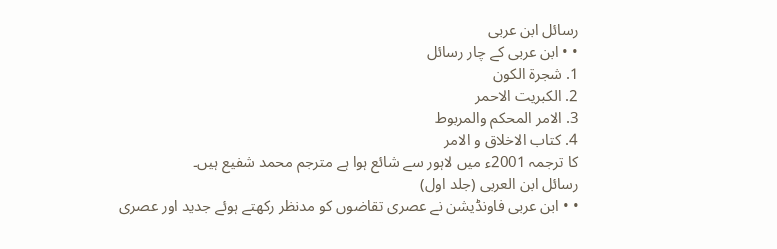رسائل ابن عربی
• • ابن عربی کے چار رسائل
1. شجرة الكون
2. الكبريت الاحمر
3. الامر المحكم والمربوط
4. كتاب الاخلاق و الامر
كا ترجمہ 2001ء میں لاہور سے شائع ہوا ہے مترجم محمد شفيع ہیں۔
رسائل ابن العربى (جلد اول)
• • ابن عربی فاونڈیشن نے عصری تقاضوں كو مدنظر ركھتے ہوئے جدید اور عصری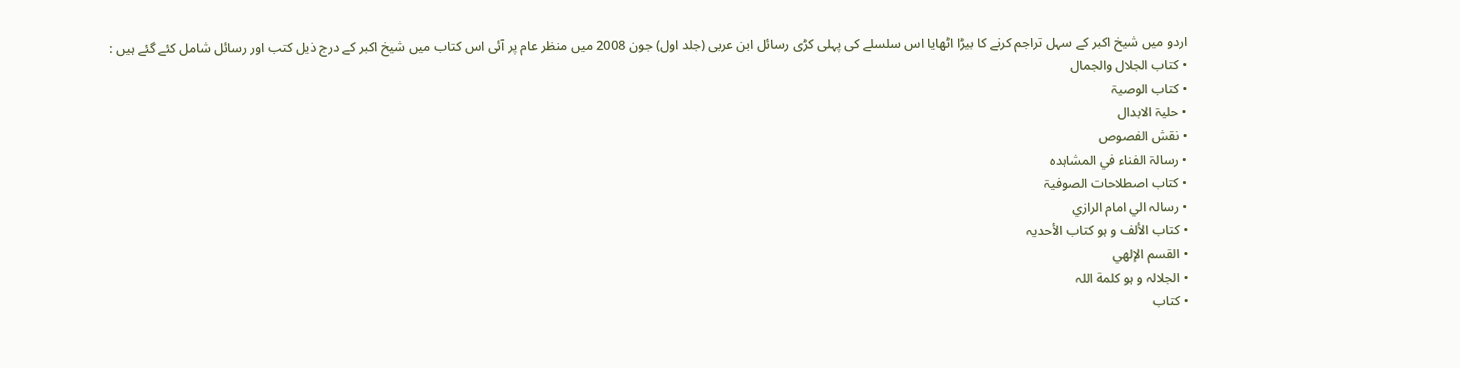اردو میں شیخ اكبر كے سہل تراجم كرنے كا بیڑا اٹھایا اس سلسلے كی پہلی كڑی رسائل ابن عربی (جلد اول) جون 2008 میں منظر عام پر آئی اس كتاب میں شیخ اكبر كے درج ذیل كتب اور رسائل شامل كئے گئے ہیں :
• كتاب الجلال والجمال
• كتاب الوصيۃ
• حليۃ الابدال
• نقش الفصوص
• رسالۃ الفناء في المشاہدہ
• كتاب اصطلاحات الصوفيۃ
• رسالہ الي امام الرازي
• كتاب الألف و ہو كتاب الأحديہ
• القسم الإلھي
• الجلالہ و ہو كلمة اللہ
• كتاب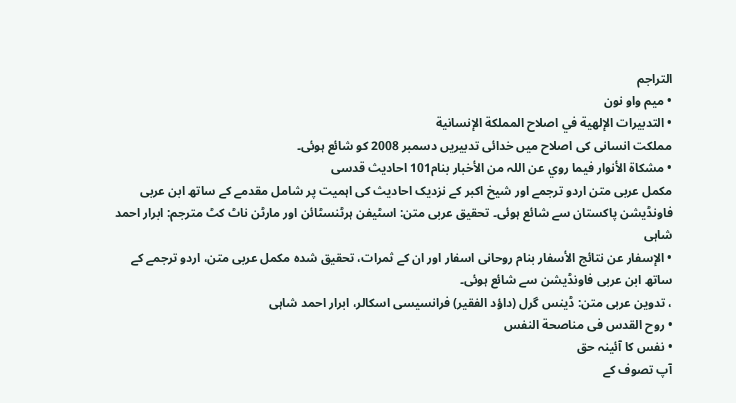التراجم
• ميم واو نون
• التدبيرات الإلهية في اصلاح المملكة الإنسانية
مملكت انسانی كی اصلاح میں خدائی تدبیریں دسمبر 2008 كو شائع ہوئی۔
• مشكاة الأنوار فيما روي عن اللہ من الأخبار بنام101 احادیث قدسی
مکمل عربی متن اردو ترجمے اور شیخ اکبر کے نزدیک احادیث کی اہمیت پر شامل مقدمے کے ساتھ ابن عربی فاونڈیشن پاکستان سے شائع ہوئی۔ تحقیق عربی متن: اسٹیفن ہرٹنسٹائن اور مارٹن ناٹ کٹ مترجم: ابرار احمد شاہی
• الإسفار عن نتائج الأسفار بنام روحانی اسفار اور ان کے ثمرات، تحقیق شدہ مکمل عربی متن، اردو ترجمے کے ساتھ ابن عربی فاونڈیشن سے شائع ہوئی۔
، تدوین عربی متن: ڈینس گرل (داؤد الفقیر) فرانسیسی اسکالر، ابرار احمد شاہی
• روح القدس فی مناصحة النفس
• نفس کا آئینہ حق
آپ تصوف کے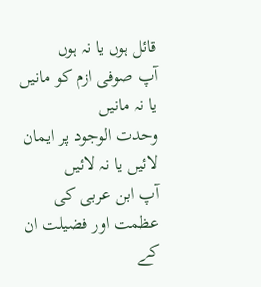قائل ہوں یا نہ ہوں
آپ صوفی ازم کو مانیں یا نہ مانیں
وحدت الوجود پر ایمان لائیں یا نہ لائیں
آپ ابن عربی کی عظمت اور فضیلت ان کے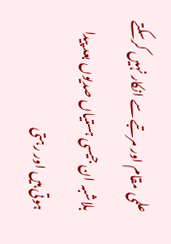علمی مقام اور مرتبے سے انکار نہیں کرسکتے
بلاشبہ ان جیسی ہستیاں صدیوں بعد پیدا ہوتی ہیں اور رہتی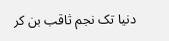دنیا تک نجم ثاقب بن کر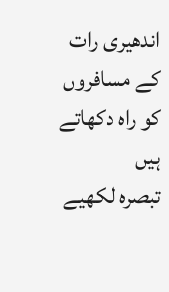اندھیری رات کے مسافروں کو راہ دکھاتے ہیں
تبصرہ لکھیے